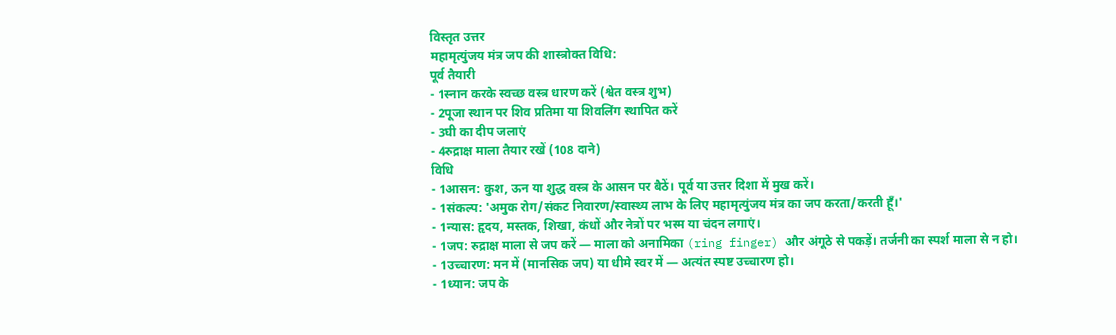विस्तृत उत्तर
महामृत्युंजय मंत्र जप की शास्त्रोक्त विधि:
पूर्व तैयारी
- 1स्नान करके स्वच्छ वस्त्र धारण करें (श्वेत वस्त्र शुभ)
- 2पूजा स्थान पर शिव प्रतिमा या शिवलिंग स्थापित करें
- 3घी का दीप जलाएं
- 4रुद्राक्ष माला तैयार रखें (108 दाने)
विधि
- 1आसन: कुश, ऊन या शुद्ध वस्त्र के आसन पर बैठें। पूर्व या उत्तर दिशा में मुख करें।
- 1संकल्प: 'अमुक रोग/संकट निवारण/स्वास्थ्य लाभ के लिए महामृत्युंजय मंत्र का जप करता/करती हूँ।'
- 1न्यास: हृदय, मस्तक, शिखा, कंधों और नेत्रों पर भस्म या चंदन लगाएं।
- 1जप: रुद्राक्ष माला से जप करें — माला को अनामिका (ring finger) और अंगूठे से पकड़ें। तर्जनी का स्पर्श माला से न हो।
- 1उच्चारण: मन में (मानसिक जप) या धीमे स्वर में — अत्यंत स्पष्ट उच्चारण हो।
- 1ध्यान: जप के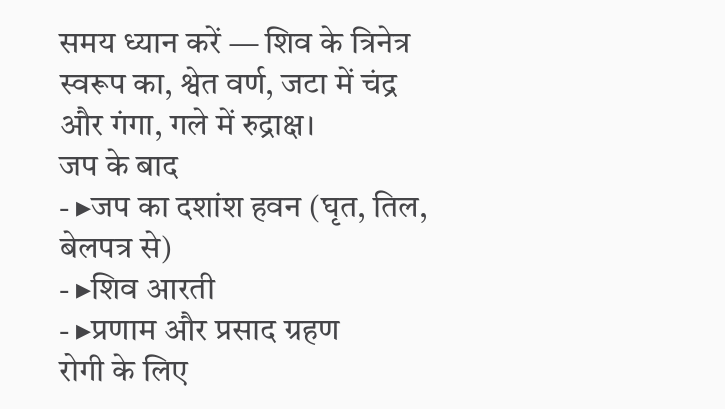समय ध्यान करें — शिव के त्रिनेत्र स्वरूप का, श्वेत वर्ण, जटा में चंद्र और गंगा, गले में रुद्राक्ष।
जप के बाद
- ▸जप का दशांश हवन (घृत, तिल, बेलपत्र से)
- ▸शिव आरती
- ▸प्रणाम और प्रसाद ग्रहण
रोगी के लिए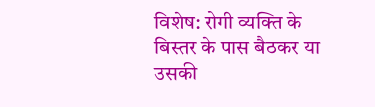विशेष: रोगी व्यक्ति के बिस्तर के पास बैठकर या उसकी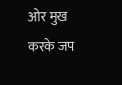ओर मुख करके जप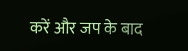करें और जप के बाद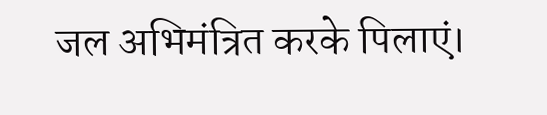जल अभिमंत्रित करके पिलाएं।